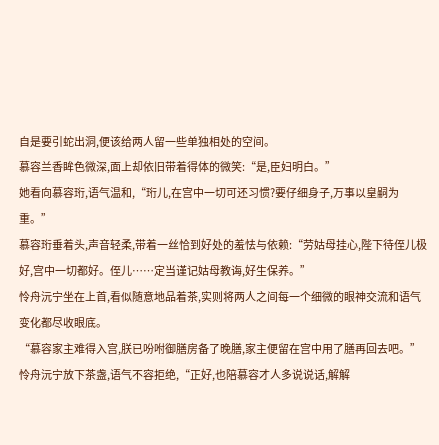自是要引蛇出洞,便该给两人留一些单独相处的空间。
慕容兰香眸色微深,面上却依旧带着得体的微笑:“是,臣妇明白。”
她看向慕容珩,语气温和,“珩儿,在宫中一切可还习惯?要仔细身子,万事以皇嗣为重。”
慕容珩垂着头,声音轻柔,带着一丝恰到好处的羞怯与依赖:“劳姑母挂心,陛下待侄儿极好,宫中一切都好。侄儿……定当谨记姑母教诲,好生保养。”
怜舟沅宁坐在上首,看似随意地品着茶,实则将两人之间每一个细微的眼神交流和语气变化都尽收眼底。
“慕容家主难得入宫,朕已吩咐御膳房备了晚膳,家主便留在宫中用了膳再回去吧。”怜舟沅宁放下茶盏,语气不容拒绝,“正好,也陪慕容才人多说说话,解解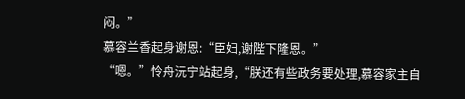闷。”
慕容兰香起身谢恩:“臣妇,谢陛下隆恩。”
“嗯。”怜舟沅宁站起身,“朕还有些政务要处理,慕容家主自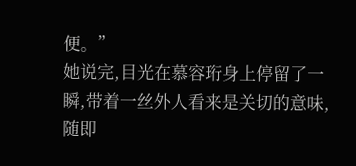便。”
她说完,目光在慕容珩身上停留了一瞬,带着一丝外人看来是关切的意味,随即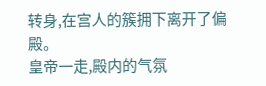转身,在宫人的簇拥下离开了偏殿。
皇帝一走,殿内的气氛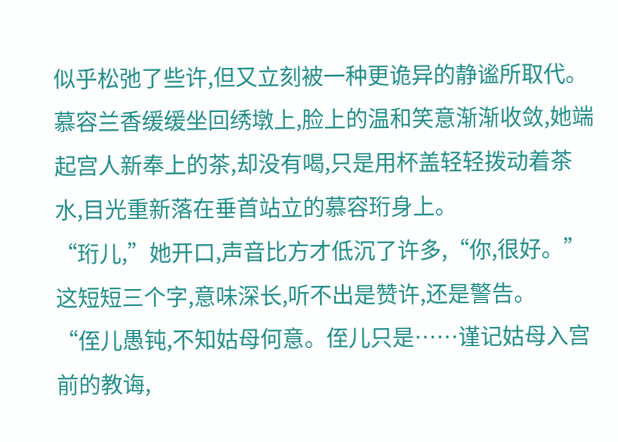似乎松弛了些许,但又立刻被一种更诡异的静谧所取代。
慕容兰香缓缓坐回绣墩上,脸上的温和笑意渐渐收敛,她端起宫人新奉上的茶,却没有喝,只是用杯盖轻轻拨动着茶水,目光重新落在垂首站立的慕容珩身上。
“珩儿,”她开口,声音比方才低沉了许多,“你,很好。”
这短短三个字,意味深长,听不出是赞许,还是警告。
“侄儿愚钝,不知姑母何意。侄儿只是……谨记姑母入宫前的教诲,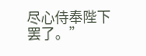尽心侍奉陛下罢了。”